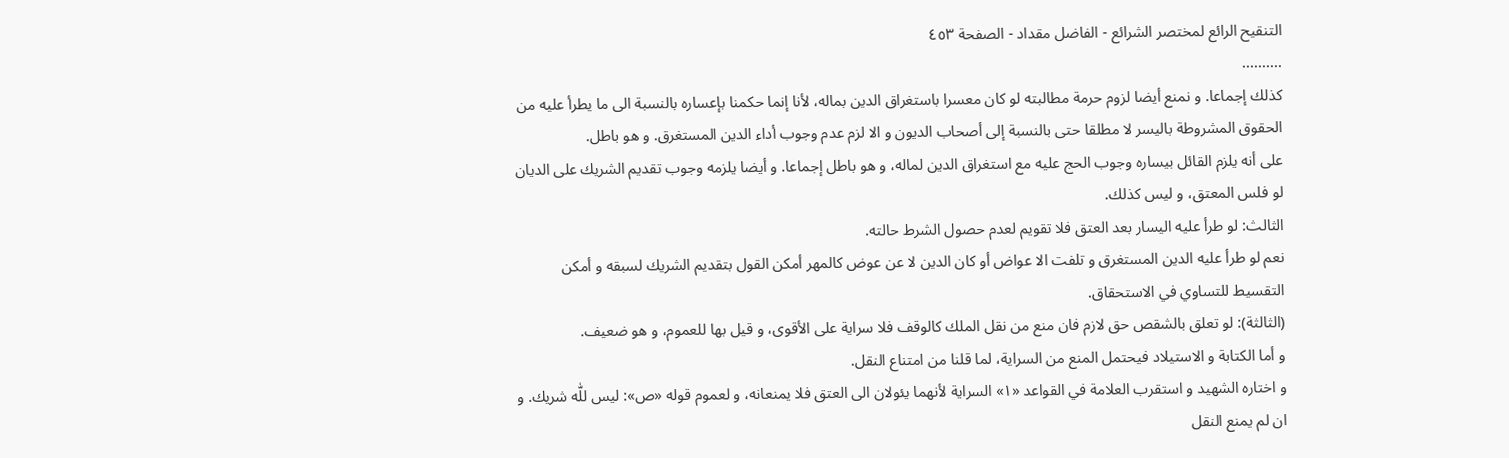التنقيح الرائع لمختصر الشرائع - الفاضل مقداد - الصفحة ٤٥٣
..........
كذلك إجماعا. و نمنع أيضا لزوم حرمة مطالبته لو كان معسرا باستغراق الدين بماله، لأنا إنما حكمنا بإعساره بالنسبة الى ما يطرأ عليه من الحقوق المشروطة باليسر لا مطلقا حتى بالنسبة إلى أصحاب الديون و الا لزم عدم وجوب أداء الدين المستغرق. و هو باطل.
على أنه يلزم القائل بيساره وجوب الحج عليه مع استغراق الدين لماله، و هو باطل إجماعا. و أيضا يلزمه وجوب تقديم الشريك على الديان لو فلس المعتق، و ليس كذلك.
الثالث: لو طرأ عليه اليسار بعد العتق فلا تقويم لعدم حصول الشرط حالته.
نعم لو طرأ عليه الدين المستغرق و تلفت الا عواض أو كان الدين لا عن عوض كالمهر أمكن القول بتقديم الشريك لسبقه و أمكن التقسيط للتساوي في الاستحقاق.
(الثالثة): لو تعلق بالشقص حق لازم فان منع من نقل الملك كالوقف فلا سراية على الأقوى، و قيل بها للعموم، و هو ضعيف.
و أما الكتابة و الاستيلاد فيحتمل المنع من السراية، لما قلنا من امتناع النقل.
و اختاره الشهيد و استقرب العلامة في القواعد «١» السراية لأنهما يئولان الى العتق فلا يمنعانه، و لعموم قوله «ص»: ليس للّٰه شريك. و ان لم يمنع النقل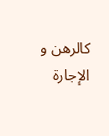كالرهن و الإجارة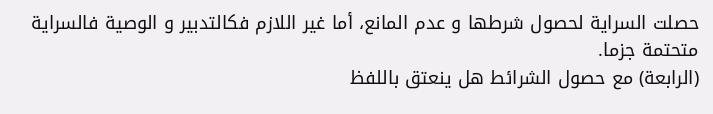حصلت السراية لحصول شرطها و عدم المانع، أما غير اللازم فكالتدبير و الوصية فالسراية متحتمة جزما.
(الرابعة) مع حصول الشرائط هل ينعتق باللفظ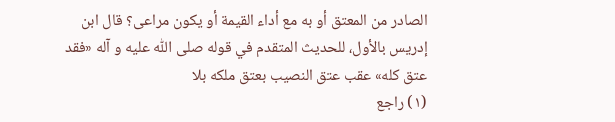الصادر من المعتق أو به مع أداء القيمة أو يكون مراعى؟ قال ابن إدريس بالأول، للحديث المتقدم في قوله صلى اللّٰه عليه و آله «فقد عتق كله» عقب عتق النصيب بعتق ملكه بلا
(١) راجع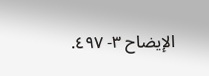الإيضاح ٣- ٤٩٧.